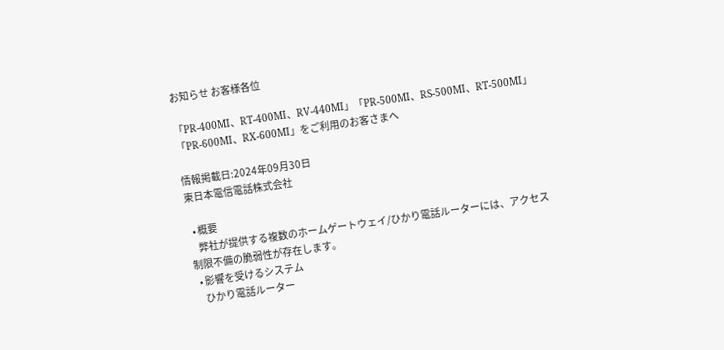お知らせ お客様各位

「PR-400MI、RT-400MI、RV-440MI」「PR-500MI、RS-500MI、RT-500MI」「PR-600MI、RX-600MI」をご利用のお客さまへ

情報掲載日:2024年09月30日
東日本電信電話株式会社

  • 概要
    弊社が提供する複数のホームゲートウェイ/ひかり電話ルーターには、アクセス制限不備の脆弱性が存在します。
  • 影響を受けるシステム
    ひかり電話ルーター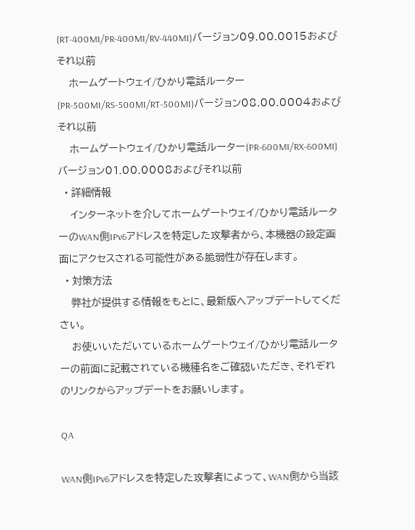(RT-400MI/PR-400MI/RV-440MI)バージョン09.00.0015およびそれ以前
    ホームゲートウェイ/ひかり電話ルーター(PR-500MI/RS-500MI/RT-500MI)バージョン08.00.0004およびそれ以前
    ホームゲートウェイ/ひかり電話ルーター(PR-600MI/RX-600MI)バージョン01.00.0008およびそれ以前
  • 詳細情報
    インターネットを介してホームゲートウェイ/ひかり電話ルーターのWAN側IPv6アドレスを特定した攻撃者から、本機器の設定画面にアクセスされる可能性がある脆弱性が存在します。
  • 対策方法
    弊社が提供する情報をもとに、最新版へアップデートしてください。
    お使いいただいているホームゲートウェイ/ひかり電話ルーターの前面に記載されている機種名をご確認いただき、それぞれのリンクからアップデートをお願いします。

QA

WAN側IPv6アドレスを特定した攻撃者によって、WAN側から当該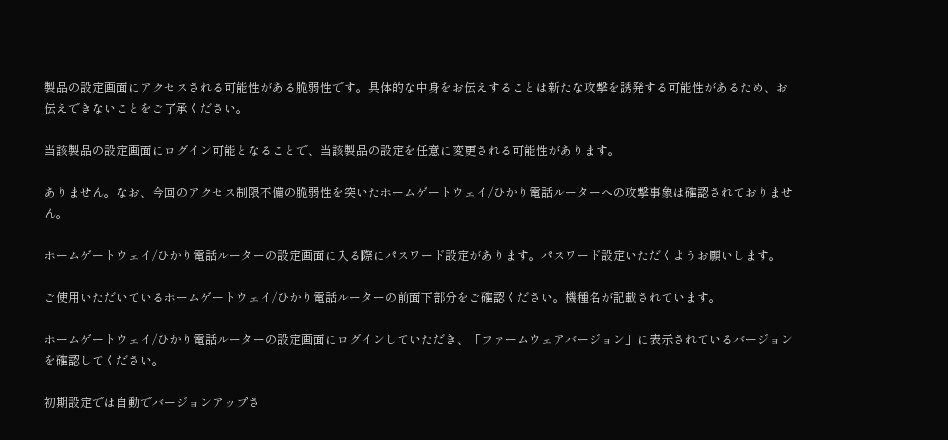製品の設定画面にアクセスされる可能性がある脆弱性です。具体的な中身をお伝えすることは新たな攻撃を誘発する可能性があるため、お伝えできないことをご了承ください。

当該製品の設定画面にログイン可能となることで、当該製品の設定を任意に変更される可能性があります。

ありません。なお、今回のアクセス制限不備の脆弱性を突いたホームゲートウェイ/ひかり電話ルーターへの攻撃事象は確認されておりません。

ホームゲートウェイ/ひかり電話ルーターの設定画面に入る際にパスワード設定があります。パスワード設定いただくようお願いします。

ご使用いただいているホームゲートウェイ/ひかり電話ルーターの前面下部分をご確認ください。機種名が記載されています。

ホームゲートウェイ/ひかり電話ルーターの設定画面にログインしていただき、「ファームウェアバージョン」に表示されているバージョンを確認してください。

初期設定では自動でバージョンアップさ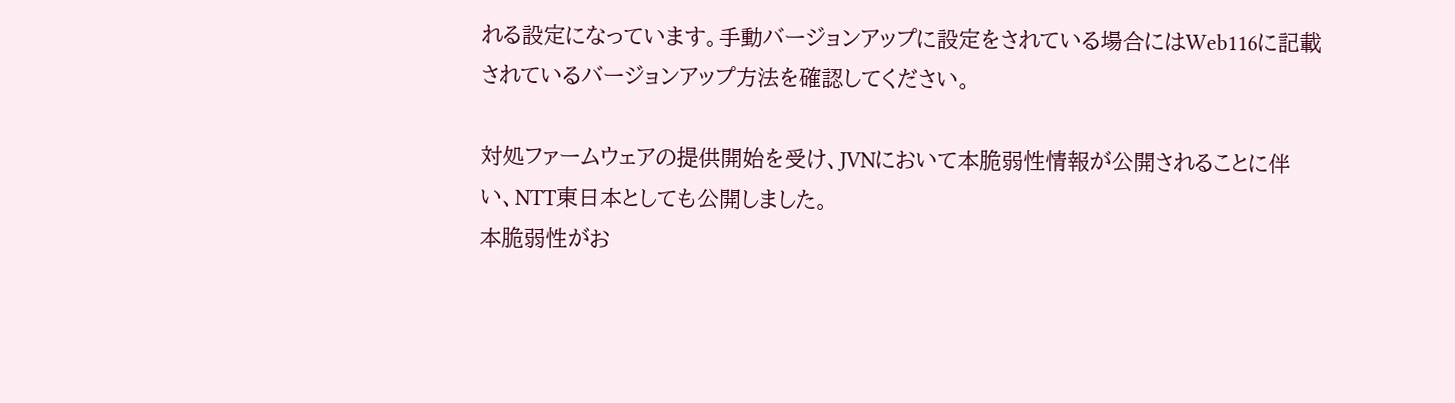れる設定になっています。手動バージョンアップに設定をされている場合にはWeb116に記載されているバージョンアップ方法を確認してください。

対処ファームウェアの提供開始を受け、JVNにおいて本脆弱性情報が公開されることに伴い、NTT東日本としても公開しました。
本脆弱性がお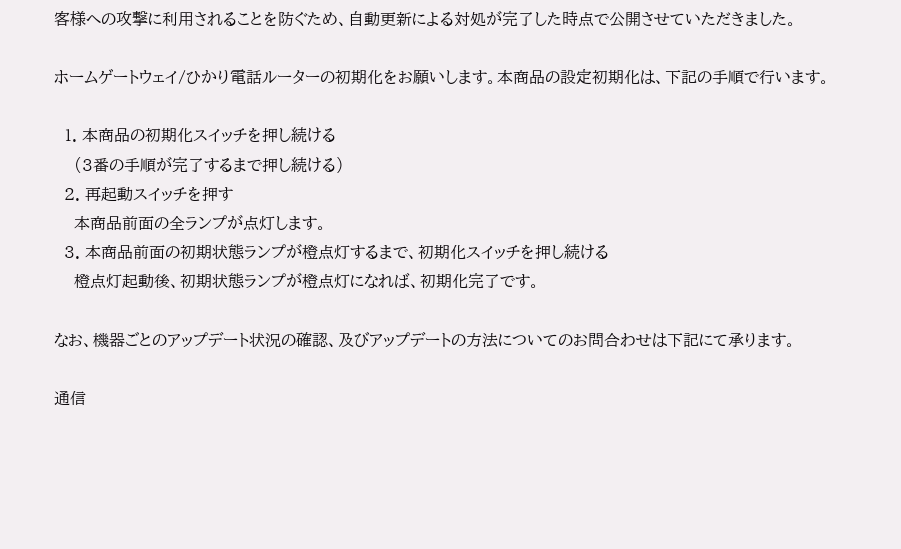客様への攻撃に利用されることを防ぐため、自動更新による対処が完了した時点で公開させていただきました。

ホームゲートウェイ/ひかり電話ルーターの初期化をお願いします。本商品の設定初期化は、下記の手順で行います。

  1. 本商品の初期化スイッチを押し続ける
    (3番の手順が完了するまで押し続ける)
  2. 再起動スイッチを押す
    本商品前面の全ランプが点灯します。
  3. 本商品前面の初期状態ランプが橙点灯するまで、初期化スイッチを押し続ける
    橙点灯起動後、初期状態ランプが橙点灯になれば、初期化完了です。

なお、機器ごとのアップデート状況の確認、及びアップデートの方法についてのお問合わせは下記にて承ります。

通信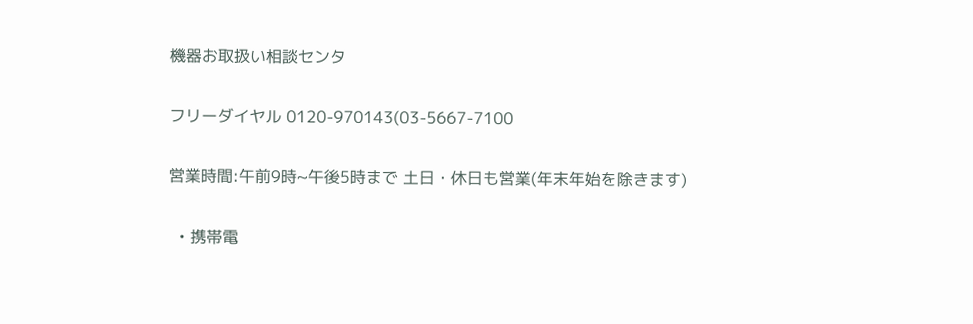機器お取扱い相談センタ

フリーダイヤル 0120-970143(03-5667-7100

営業時間:午前9時~午後5時まで 土日・休日も営業(年末年始を除きます)

  • 携帯電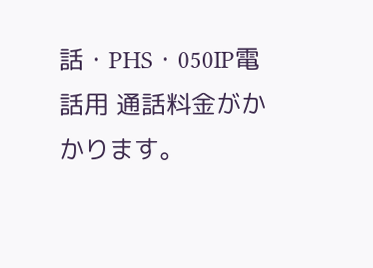話・PHS・050IP電話用 通話料金がかかります。